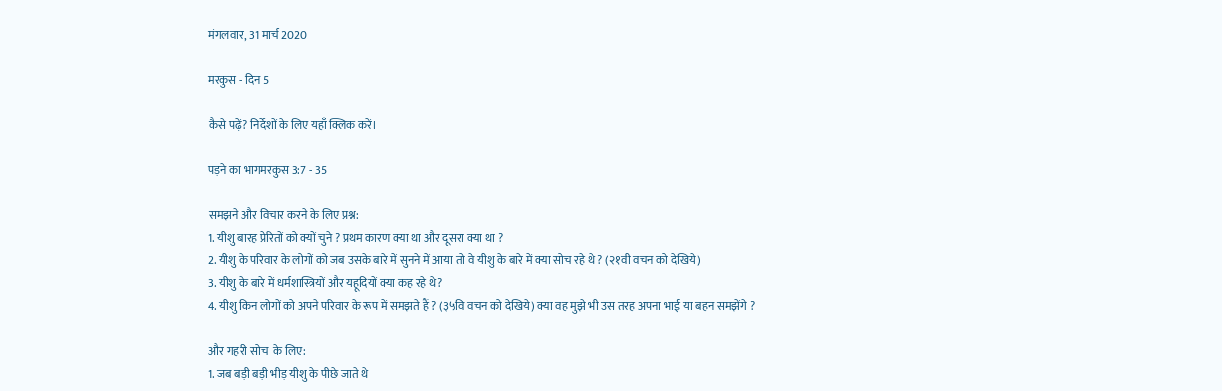मंगलवार, 31 मार्च 2020

मरकुस - दिन 5

कैसे पढ़ें? निर्देशों के लिए यहाँ क्लिक करें।

पड़ने का भागमरकुस 3:7 - 35

समझने और विचार करने के लिए प्रश्न:
1. यीशु बारह प्रेरितों को क्यों चुने ? प्रथम कारण क्या था और दूसरा क्या था ?
2. यीशु के परिवार के लोगों को जब उसके बारे में सुनने में आया तो वे यीशु के बारे में क्या सोच रहे थे ? (२१वी वचन को देखिये)
3. यीशु के बारे में धर्मशास्त्रियों और यहूदियों क्या कह रहे थे?
4. यीशु किन लोगों को अपने परिवार के रूप में समझते हैं ? (३५वि वचन को देखिये) क्या वह मुझे भी उस तरह अपना भाई या बहन समझेंगे ?

और गहरी सोच  के लिए:
1. जब बड़ी बड़ी भीड़ यीशु के पीछे जाते थे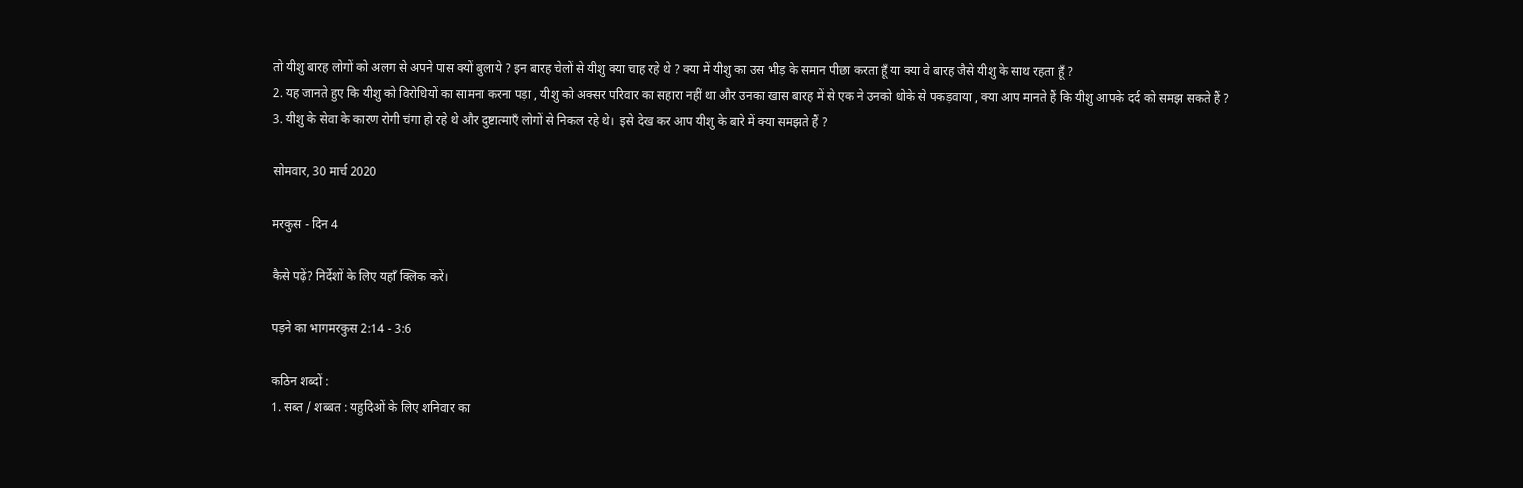तो यीशु बारह लोगों को अलग से अपने पास क्यों बुलाये ? इन बारह चेलों से यीशु क्या चाह रहे थे ? क्या में यीशु का उस भीड़ के समान पीछा करता हूँ या क्या वे बारह जैसे यीशु के साथ रहता हूँ ?
2. यह जानते हुए कि यीशु को विरोधियों का सामना करना पड़ा , यीशु को अक्सर परिवार का सहारा नहीं था और उनका खास बारह में से एक ने उनको धोके से पकड़वाया , क्या आप मानते हैं कि यीशु आपके दर्द को समझ सकते हैं ?
3. यीशु के सेवा के कारण रोगी चंगा हो रहे थे और दुष्टात्माएँ लोगों से निकल रहे थे।  इसे देख कर आप यीशु के बारे में क्या समझते हैं ?

सोमवार, 30 मार्च 2020

मरकुस - दिन 4

कैसे पढ़ें? निर्देशों के लिए यहाँ क्लिक करें।

पड़ने का भागमरकुस 2:14 - 3:6

कठिन शब्दों :
1. सब्त / शब्बत : यहुदिओं के लिए शनिवार का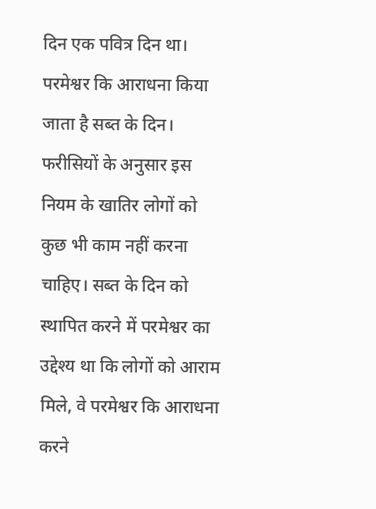दिन एक पवित्र दिन था। परमेश्वर कि आराधना किया जाता है सब्त के दिन। फरीसियों के अनुसार इस नियम के खातिर लोगों को कुछ भी काम नहीं करना चाहिए। सब्त के दिन को स्थापित करने में परमेश्वर का उद्देश्य था कि लोगों को आराम मिले, वे परमेश्वर कि आराधना करने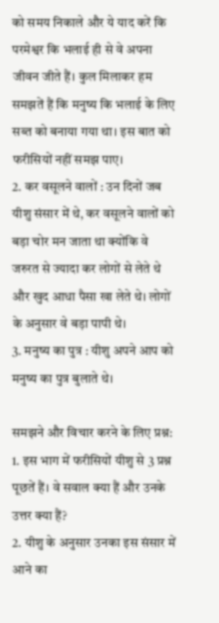को समय निकाले और ये याद करें कि परमेश्वर कि भलाई ही से वे अपना जीवन जीते हैं। कुल मिलाकर हम समझतें हैं कि मनुष्य कि भलाई के लिए सब्त को बनाया गया था। इस बात को फरीसियों नहीं समझ पाए।
2. कर वसूलने वालों : उन दिनों जब यीशु संसार में थे, कर वसूलने वालों को बड़ा चोर मन जाता था क्योंकि वे जरुरत से ज्यादा कर लोगों से लेते थे और खुद आधा पैसा खा लेते थे। लोगों के अनुसार वे बड़ा पापी थे।
3. मनुष्य का पुत्र : यीशु अपने आप को मनुष्य का पुत्र बुलाते थे।

समझने और विचार करने के लिए प्रश्न:
1. इस भाग में फरीसियों यीशु से 3 प्रश्न पूछतें हैं। वे सवाल क्या हैं और उनके उत्तर क्या हैं?
2. यीशु के अनुसार उनका इस संसार में आने का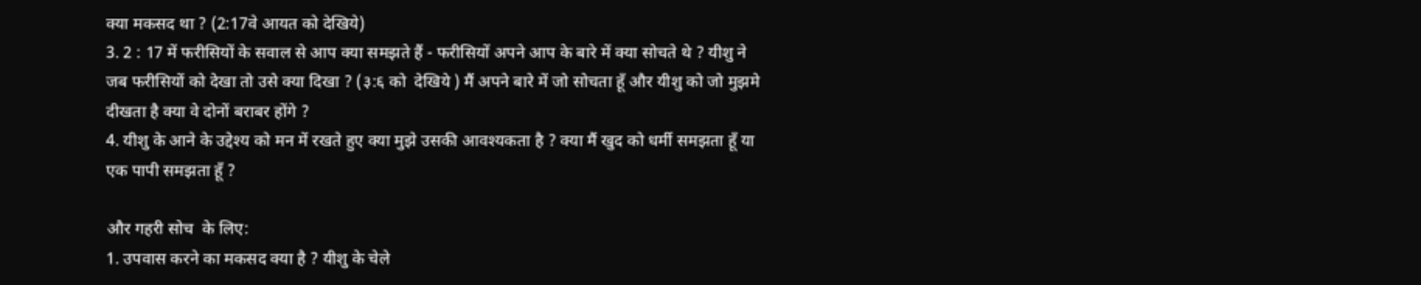क्या मकसद था ? (2:17वे आयत को देखिये)
3. 2 : 17 में फरीसियों के सवाल से आप क्या समझते हैं - फरीसियों अपने आप के बारे में क्या सोचते थे ? यीशु ने जब फरीसियों को देखा तो उसे क्या दिखा ? (३:६ को  देखिये ) मैं अपने बारे में जो सोचता हूँ और यीशु को जो मुझमे दीखता है क्या वे दोनों बराबर होंगे ?
4. यीशु के आने के उद्देश्य को मन में रखते हुए क्या मुझे उसकी आवश्यकता है ? क्या मैं खुद को धर्मी समझता हूँ या एक पापी समझता हूँ ?

और गहरी सोच  के लिए:
1. उपवास करने का मकसद क्या है ? यीशु के चेले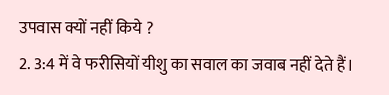उपवास क्यों नहीं किये ?
2. 3:4 में वे फरीसियों यीशु का सवाल का जवाब नहीं देते हैं।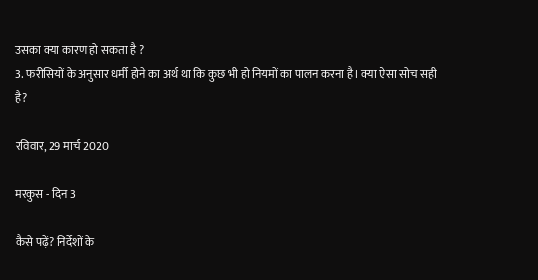उसका क्या कारण हो सकता है ?
3. फरीसियों के अनुसार धर्मी होने का अर्थ था कि कुछ भी हो नियमों का पालन करना है। क्या ऐसा सोच सही है?

रविवार, 29 मार्च 2020

मरकुस - दिन 3

कैसे पढ़ें? निर्देशों के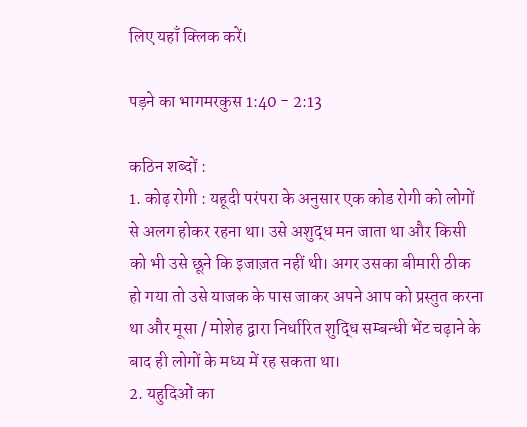लिए यहाँ क्लिक करें।

पड़ने का भागमरकुस 1:40 - 2:13

कठिन शब्दों :
1. कोढ़ रोगी : यहूदी परंपरा के अनुसार एक कोड रोगी को लोगों से अलग होकर रहना था। उसे अशुद्ध मन जाता था और किसी को भी उसे छूने कि इजाज़त नहीं थी। अगर उसका बीमारी ठीक हो गया तो उसे याजक के पास जाकर अपने आप को प्रस्तुत करना था और मूसा / मोशेह द्वारा निर्धारित शुद्धि सम्बन्धी भेंट चढ़ाने के बाद ही लोगों के मध्य में रह सकता था।
2. यहुदिओं का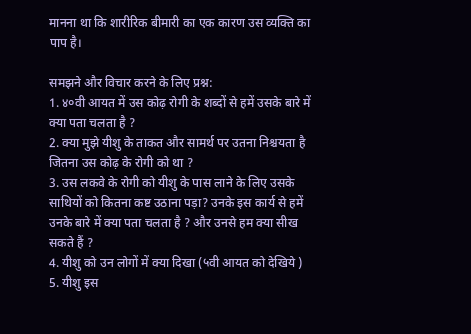मानना था कि शारीरिक बीमारी का एक कारण उस व्यक्ति का पाप है।

समझने और विचार करने के लिए प्रश्न:
1. ४०वी आयत में उस कोढ़ रोगी के शब्दों से हमें उसके बारे में क्या पता चलता है ?
2. क्या मुझे यीशु के ताकत और सामर्थ पर उतना निश्चयता है जितना उस कोढ़ के रोगी को था ?
3. उस लकवे के रोगी को यीशु के पास लाने के लिए उसके साथियों को कितना कष्ट उठाना पड़ा? उनके इस कार्य से हमें उनके बारे में क्या पता चलता है ? और उनसे हम क्या सीख सकते हैं ?
4. यीशु को उन लोगों में क्या दिखा (५वी आयत को देखिये )
5. यीशु इस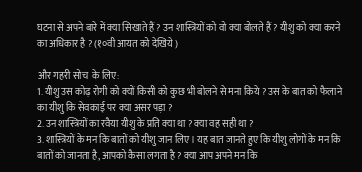घटना से अपने बारे में क्या सिखाते हैं ? उन शास्त्रियों को वो क्या बोलते हैं ? यीशु को क्या करने का अधिकार है ? (१०वी आयत को देखिये )

और गहरी सोच  के लिए:
1. यीशु उस कोढ़ रोगी को क्यों किसी को कुछ भी बोलने से मना किये ? उस के बात को फैलाने का यीशु कि सेवकाई पर क्या असर पड़ा ?
2. उन शास्त्रियों का रवैया यीशु के प्रति क्या था ? क्या वह सही था ?
3. शास्त्रियों के मन कि बातों को यीशु जान लिए। यह बात जानते हुए कि यीशु लोगों के मन कि बातों को जानता है, आपको कैसा लगता है ? क्या आप अपने मन कि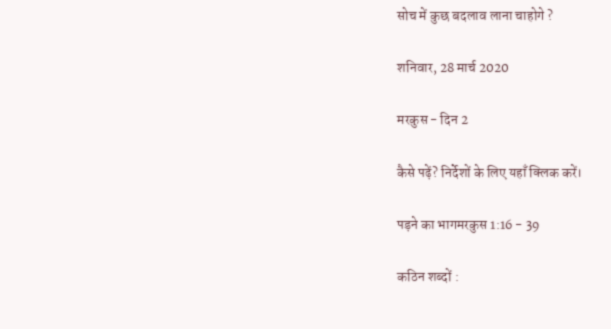सोच में कुछ बदलाव लाना चाहोगे ?

शनिवार, 28 मार्च 2020

मरकुस - दिन 2

कैसे पढ़ें? निर्देशों के लिए यहाँ क्लिक करें।

पड़ने का भागमरकुस 1:16 - 39

कठिन शब्दों :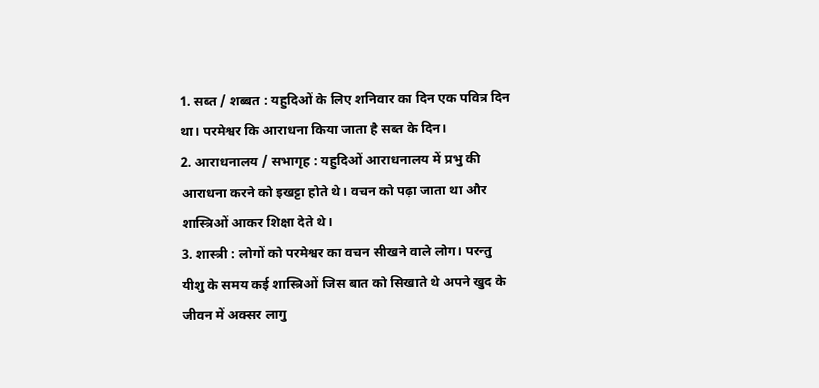1. सब्त / शब्बत : यहुदिओं के लिए शनिवार का दिन एक पवित्र दिन था। परमेश्वर कि आराधना किया जाता है सब्त के दिन।
2. आराधनालय / सभागृह : यहुदिओं आराधनालय में प्रभु की आराधना करने को इखट्टा होते थे। वचन को पढ़ा जाता था और शास्त्रिओं आकर शिक्षा देते थे।
3. शास्त्री : लोगों को परमेश्वर का वचन सीखने वाले लोग। परन्तु यीशु के समय कई शास्त्रिओं जिस बात को सिखाते थे अपने खुद के जीवन में अक्सर लागु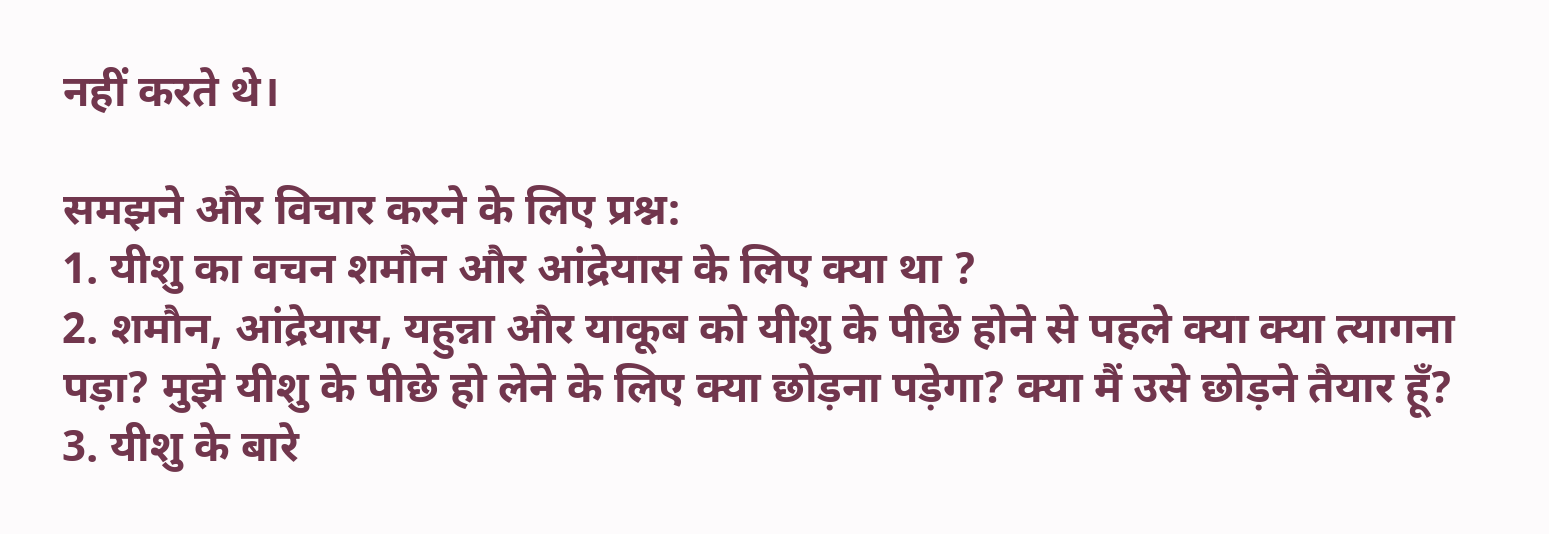नहीं करते थे।

समझने और विचार करने के लिए प्रश्न:
1. यीशु का वचन शमौन और आंद्रेयास के लिए क्या था ?
2. शमौन, आंद्रेयास, यहुन्ना और याकूब को यीशु के पीछे होने से पहले क्या क्या त्यागना पड़ा? मुझे यीशु के पीछे हो लेने के लिए क्या छोड़ना पड़ेगा? क्या मैं उसे छोड़ने तैयार हूँ?
3. यीशु के बारे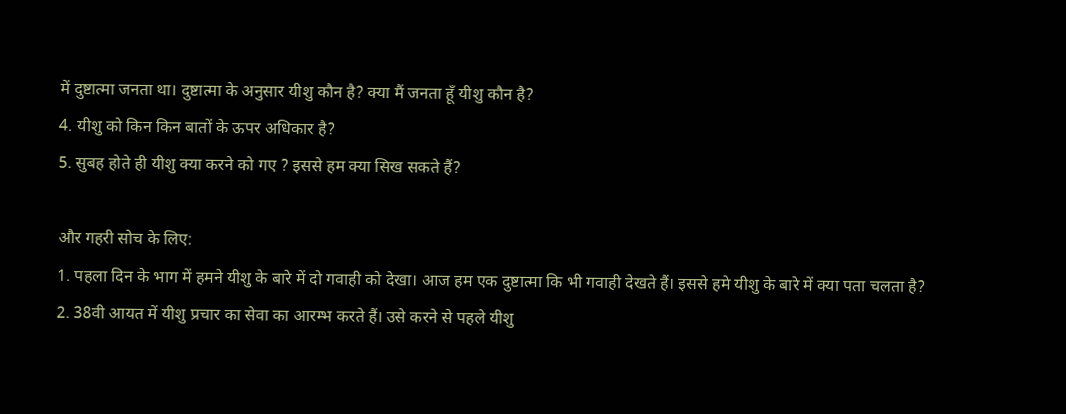में दुष्टात्मा जनता था। दुष्टात्मा के अनुसार यीशु कौन है? क्या मैं जनता हूँ यीशु कौन है?
4. यीशु को किन किन बातों के ऊपर अधिकार है?
5. सुबह होते ही यीशु क्या करने को गए ? इससे हम क्या सिख सकते हैं?

और गहरी सोच के लिए:
1. पहला दिन के भाग में हमने यीशु के बारे में दो गवाही को देखा। आज हम एक दुष्टात्मा कि भी गवाही देखते हैं। इससे हमे यीशु के बारे में क्या पता चलता है?
2. 38वी आयत में यीशु प्रचार का सेवा का आरम्भ करते हैं। उसे करने से पहले यीशु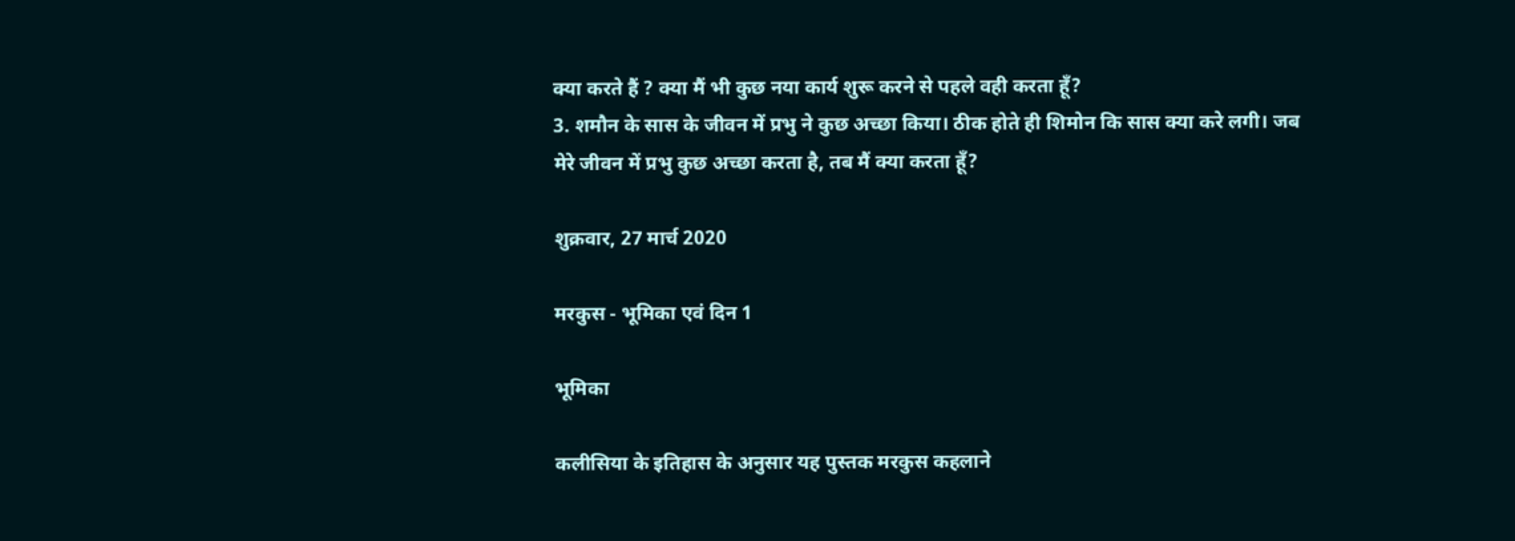क्या करते हैं ? क्या मैं भी कुछ नया कार्य शुरू करने से पहले वही करता हूँ?
3. शमौन के सास के जीवन में प्रभु ने कुछ अच्छा किया। ठीक होते ही शिमोन कि सास क्या करे लगी। जब मेरे जीवन में प्रभु कुछ अच्छा करता है, तब मैं क्या करता हूँ?

शुक्रवार, 27 मार्च 2020

मरकुस - भूमिका एवं दिन 1

भूमिका

कलीसिया के इतिहास के अनुसार यह पुस्तक मरकुस कहलाने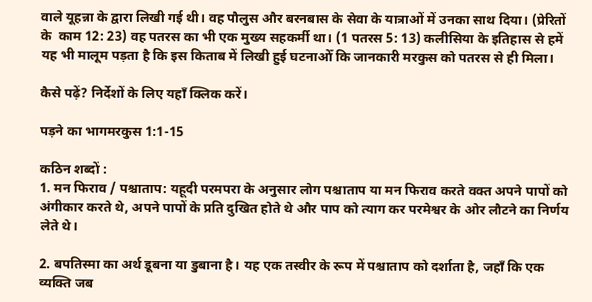वाले यूहन्ना के द्वारा लिखी गई थी। वह पौलुस और बरनबास के सेवा के यात्राओं में उनका साथ दिया। (प्रेरितों के  काम 12: 23) वह पतरस का भी एक मुख्य सहकर्मी था। (1 पतरस 5: 13) कलीसिया के इतिहास से हमें यह भी मालूम पड़ता है कि इस किताब में लिखी हुई घटनाओँ कि जानकारी मरकुस को पतरस से ही मिला।

कैसे पढ़ें? निर्देशों के लिए यहाँ क्लिक करें।

पड़ने का भागमरकुस 1:1-15

कठिन शब्दों :
1. मन फिराव / पश्चाताप: यहूदी परमपरा के अनुसार लोग पश्चाताप या मन फिराव करते वक्त अपने पापों को अंगीकार करते थे, अपने पापों के प्रति दुखित होते थे और पाप को त्याग कर परमेश्वर के ओर लौटने का निर्णय लेते थे।

2. बपतिस्मा का अर्थ डूबना या डुबाना है। यह एक तस्वीर के रूप में पश्चाताप को दर्शाता है, जहाँ कि एक व्यक्ति जब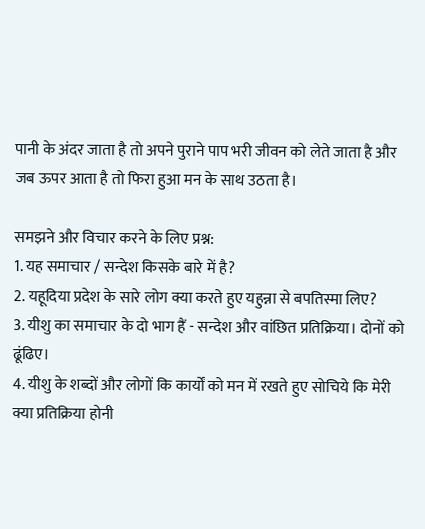पानी के अंदर जाता है तो अपने पुराने पाप भरी जीवन को लेते जाता है और जब ऊपर आता है तो फिरा हुआ मन के साथ उठता है।

समझने और विचार करने के लिए प्रश्न:
1. यह समाचार / सन्देश किसके बारे में है?
2. यहूदिया प्रदेश के सारे लोग क्या करते हुए यहुन्ना से बपतिस्मा लिए?
3. यीशु का समाचार के दो भाग हैं - सन्देश और वांछित प्रतिक्रिया। दोनों को ढूंढिए।
4. यीशु के शब्दों और लोगों कि कार्यों को मन में रखते हुए सोचिये कि मेरी क्या प्रतिक्रिया होनी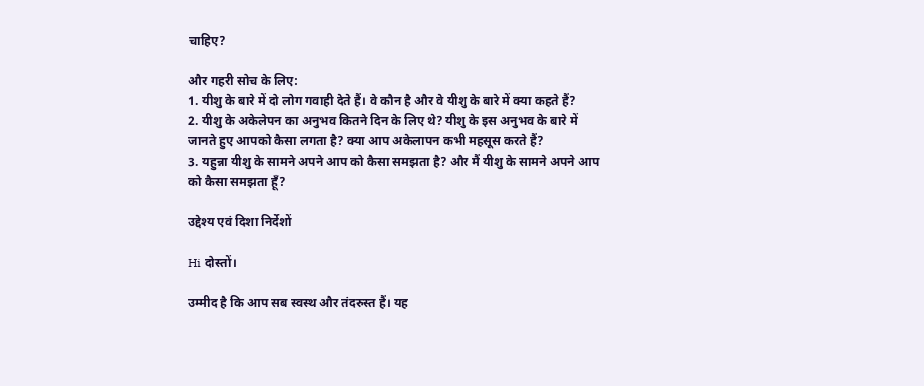चाहिए?

और गहरी सोच के लिए:
1. यीशु के बारे में दो लोग गवाही देते हैं। वे कौन है और वे यीशु के बारे में क्या कहते हैं?
2. यीशु के अकेलेपन का अनुभव कितने दिन के लिए थे? यीशु के इस अनुभव के बारे में जानते हुए आपको कैसा लगता है? क्या आप अकेलापन कभी महसूस करते हैं?
3. यहुन्ना यीशु के सामने अपने आप को कैसा समझता है? और मैं यीशु के सामने अपने आप को कैसा समझता हूँ?

उद्देश्य एवं दिशा निर्देशों

Hi दोस्तों।

उम्मीद है कि आप सब स्वस्थ और तंदरुस्त हैं। यह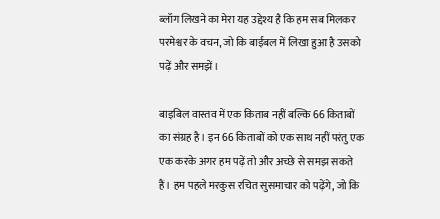ब्लॉग लिखने का मेरा यह उद्देश्य है कि हम सब मिलकर परमेश्वर के वचन, जो कि बाईबल में लिखा हुआ है उसको पढ़ें और समझें।

बाइबिल वास्तव में एक किताब नहीं बल्कि 66 किताबों का संग्रह है। इन 66 किताबों को एक साथ नहीं परंतु एक एक करके अगर हम पढ़ें तो और अच्छे से समझ सकते हैं। हम पहले मरकुस रचित सुसमाचार को पढ़ेंगे, जो कि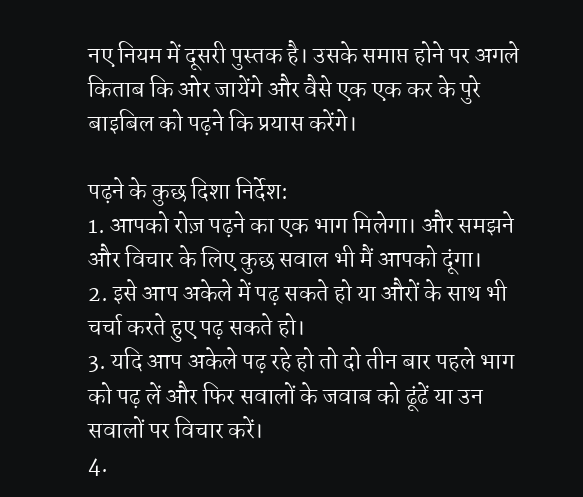नए नियम में दूसरी पुस्तक है। उसके समाप्त होने पर अगले किताब कि ओर जायेंगे और वैसे एक एक कर के पुरे बाइबिल को पढ़ने कि प्रयास करेंगे।

पढ़ने के कुछ दिशा निर्देश:
1. आपको रोज़ पढ़ने का एक भाग मिलेगा। और समझने और विचार के लिए कुछ सवाल भी मैं आपको दूंगा।
2. इसे आप अकेले में पढ़ सकते हो या औरों के साथ भी चर्चा करते हुए पढ़ सकते हो।
3. यदि आप अकेले पढ़ रहे हो तो दो तीन बार पहले भाग को पढ़ लें और फिर सवालों के जवाब को ढूंढें या उन सवालों पर विचार करें।
4.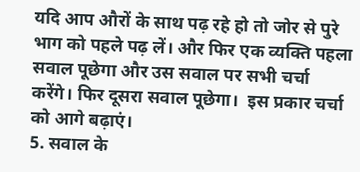यदि आप औरों के साथ पढ़ रहे हो तो जोर से पुरे भाग को पहले पढ़ लें। और फिर एक व्यक्ति पहला सवाल पूछेगा और उस सवाल पर सभी चर्चा करेंगे। फिर दूसरा सवाल पूछेगा।  इस प्रकार चर्चा को आगे बढ़ाएं।
5. सवाल के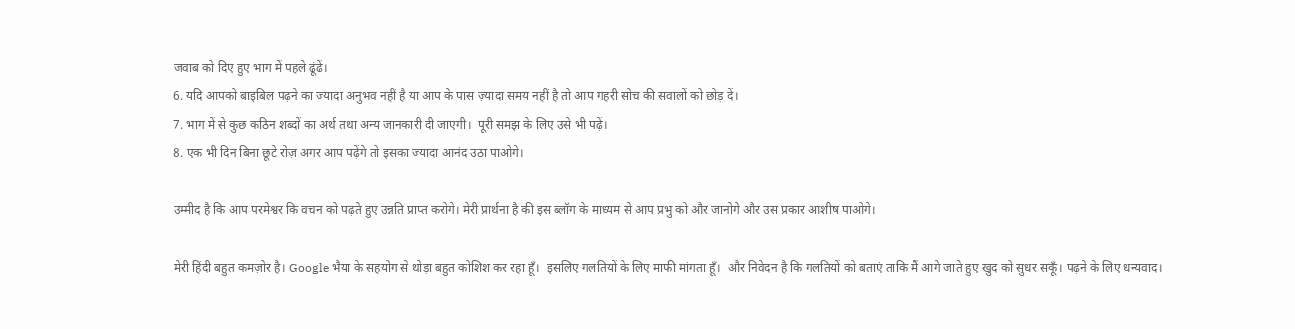जवाब को दिए हुए भाग में पहले ढूंढें।
6. यदि आपको बाइबिल पढ़ने का ज्यादा अनुभव नहीं है या आप के पास ज़्यादा समय नहीं है तो आप गहरी सोच की सवालों को छोड़ दें।
7. भाग में से कुछ कठिन शब्दों का अर्थ तथा अन्य जानकारी दी जाएगी।  पूरी समझ के लिए उसे भी पढ़ें।
8. एक भी दिन बिना छूटे रोज़ अगर आप पढ़ेंगे तो इसका ज्यादा आनंद उठा पाओगे।

उम्मीद है कि आप परमेश्वर कि वचन को पढ़ते हुए उन्नति प्राप्त करोगे। मेरी प्रार्थना है की इस ब्लॉग के माध्यम से आप प्रभु को और जानोगे और उस प्रकार आशीष पाओगे।

मेरी हिंदी बहुत कमज़ोर है। Google भैया के सहयोग से थोड़ा बहुत कोशिश कर रहा हूँ।  इसलिए गलतियों के लिए माफी मांगता हूँ।  और निवेदन है कि गलतियों को बताएं ताकि मैं आगे जाते हुए खुद को सुधर सकूँ। पढ़ने के लिए धन्यवाद।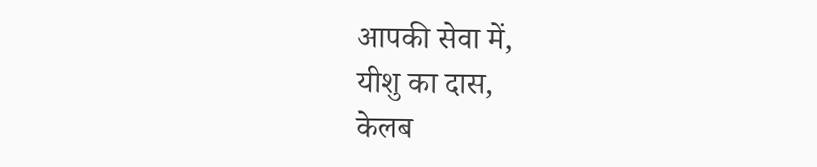आपकी सेवा में,
यीशु का दास,
केलब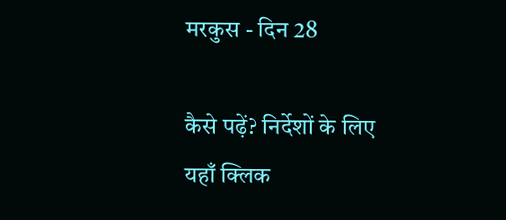मरकुस - दिन 28

कैसे पढ़ें? निर्देशों के लिए यहाँ क्लिक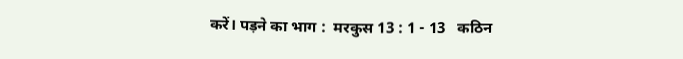करें। पड़ने का भाग :  मरकुस 13 : 1 - 13   कठिन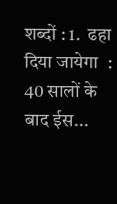शब्दों : 1.  ढहा दिया जायेगा  : 40 सालों के बाद ईस...